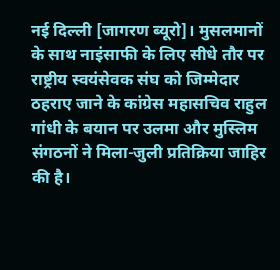नई दिल्ली [जागरण ब्यूरो]। मुसलमानों के साथ नाइंसाफी के लिए सीधे तौर पर राष्ट्रीय स्वयंसेवक संघ को जिम्मेदार ठहराए जाने के कांग्रेस महासचिव राहुल गांधी के बयान पर उलमा और मुस्लिम संगठनों ने मिला-जुली प्रतिक्रिया जाहिर की है।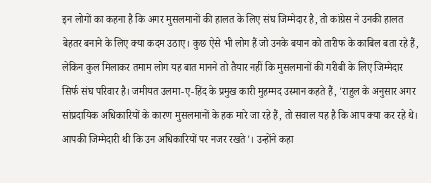इन लोगों का कहना है कि अगर मुसलमानों की हालत के लिए संघ जिम्मेदार है, तो कांग्रेस ने उनकी हालत बेहतर बनाने के लिए क्या कदम उठाए। कुछ ऐसे भी लोग हैं जो उनके बयान को तारीफ के काबिल बता रहे हैं, लेकिन कुल मिलाकर तमाम लोग यह बात मानने तो तैयार नहीं कि मुसलमानों की गरीबी के लिए जिम्मेदार सिर्फ संघ परिवार है। जमीयत उलमा-ए-हिंद के प्रमुख कारी मुहम्मद उस्मान कहते हैं, 'राहुल के अनुसार अगर सांप्रदायिक अधिकारियों के कारण मुसलमानों के हक मारे जा रहे हैं, तो सवाल यह है कि आप क्या कर रहे थे। आपकी जिम्मेदारी थी कि उन अधिकारियों पर नजर रखते'। उन्होंने कहा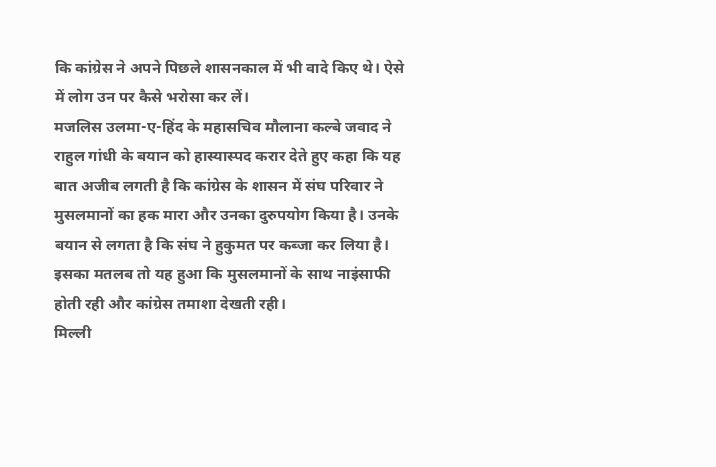कि कांग्रेस ने अपने पिछले शासनकाल में भी वादे किए थे। ऐसे में लोग उन पर कैसे भरोसा कर लें।
मजलिस उलमा-ए-हिंद के महासचिव मौलाना कल्बे जवाद ने राहुल गांधी के बयान को हास्यास्पद करार देते हुए कहा कि यह बात अजीब लगती है कि कांग्रेस के शासन में संघ परिवार ने मुसलमानों का हक मारा और उनका दुरुपयोग किया है। उनके बयान से लगता है कि संघ ने हुकुमत पर कब्जा कर लिया है। इसका मतलब तो यह हुआ कि मुसलमानों के साथ नाइंसाफी होती रही और कांग्रेस तमाशा देखती रही।
मिल्ली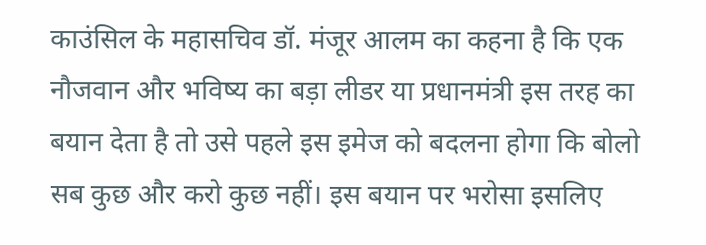काउंसिल के महासचिव डॉ. मंजूर आलम का कहना है कि एक नौजवान और भविष्य का बड़ा लीडर या प्रधानमंत्री इस तरह का बयान देता है तो उसे पहले इस इमेज को बदलना होगा कि बोलो सब कुछ और करो कुछ नहीं। इस बयान पर भरोसा इसलिए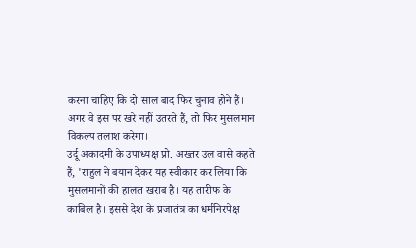करना चाहिए कि दो साल बाद फिर चुनाव होने हैं। अगर वे इस पर खरे नहीं उतरते हैं, तो फिर मुसलमान विकल्प तलाश करेगा।
उर्दू अकादमी के उपाध्यक्ष प्रो. अख्तर उल वासे कहते हैं, 'राहुल ने बयान देकर यह स्वीकार कर लिया कि मुसलमानों की हालत खराब है। यह तारीफ के काबिल है। इससे देश के प्रजातंत्र का धर्मनिरपेक्ष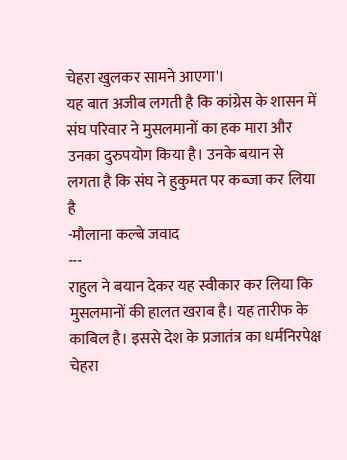चेहरा खुलकर सामने आएगा'।
यह बात अजीब लगती है कि कांग्रेस के शासन में संघ परिवार ने मुसलमानों का हक मारा और उनका दुरुपयोग किया है। उनके बयान से लगता है कि संघ ने हुकुमत पर कब्जा कर लिया है
-मौलाना कल्बे जवाद
---
राहुल ने बयान देकर यह स्वीकार कर लिया कि मुसलमानों की हालत खराब है। यह तारीफ के काबिल है। इससे देश के प्रजातंत्र का धर्मनिरपेक्ष चेहरा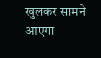खुलकर सामने आएगा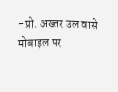-प्रो. अख्तर उल वासे
मोबाइल पर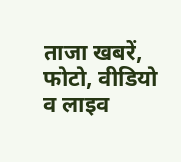ताजा खबरें, फोटो, वीडियो व लाइव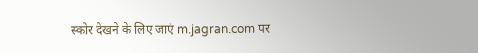स्कोर देखने के लिए जाएं m.jagran.com पर